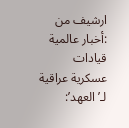ارشيف من :أخبار عالمية
قيادات عسكرية عراقية لـ’العهد’: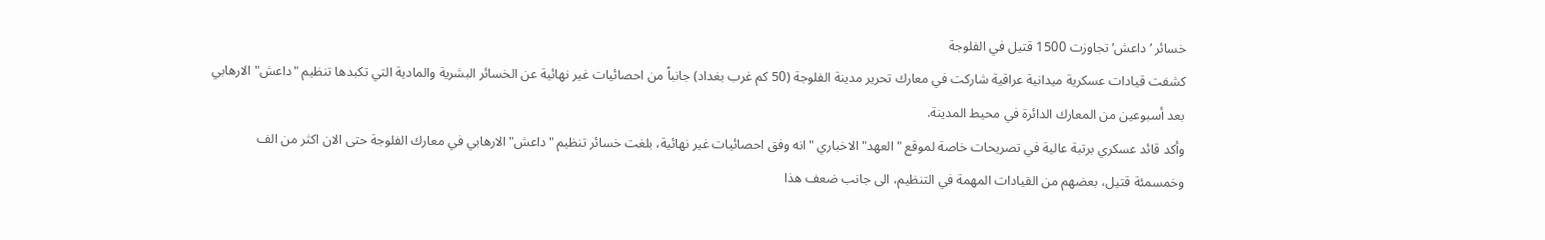خسائر ’داعش’ تجاوزت 1500 قتيل في الفلوجة
كشفت قيادات عسكرية ميدانية عراقية شاركت في معارك تحرير مدينة الفلوجة (50 كم غرب بغداد) جانباً من احصائيات غير نهائية عن الخسائر البشرية والمادية التي تكبدها تنظيم "داعش" الارهابي بعد أسبوعين من المعارك الدائرة في محيط المدينة.
وأكد قائد عسكري برتبة عالية في تصريحات خاصة لموقع "العهد" الاخباري "انه وفق احصائيات غير نهائية، بلغت خسائر تنظيم "داعش" الارهابي في معارك الفلوجة حتى الان اكثر من الف وخمسمئة قتيل، بعضهم من القيادات المهمة في التنظيم، الى جانب ضعف هذا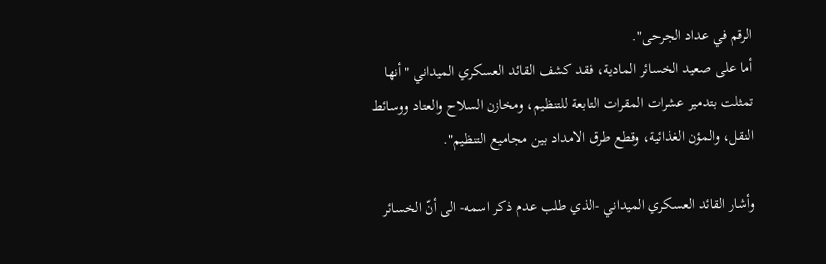الرقم في عداد الجرحى".
أما على صعيد الخسائر المادية، فقد كشف القائد العسكري الميداني "أنها تمثلت بتدمير عشرات المقرات التابعة للتنظيم، ومخازن السلاح والعتاد ووسائط النقل، والمؤن الغذائية، وقطع طرق الامداد بين مجاميع التنظيم".

وأشار القائد العسكري الميداني -الذي طلب عدم ذكر اسمه- الى أنّ الخسائر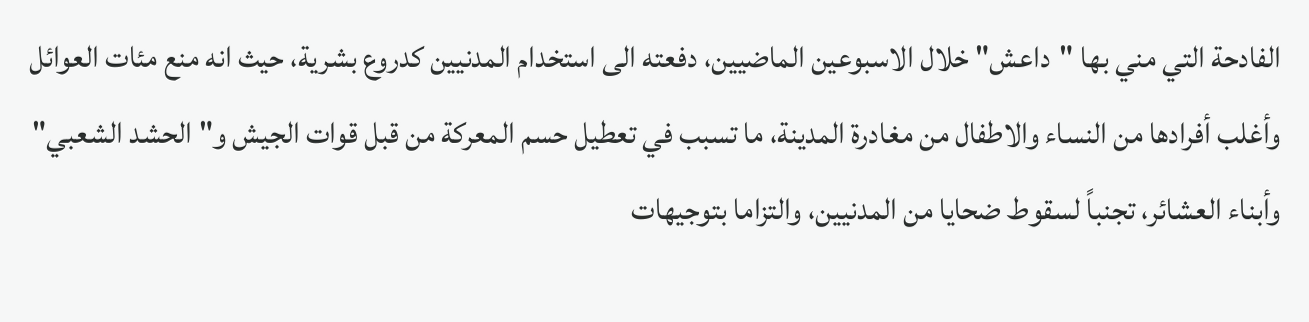الفادحة التي مني بها "داعش" خلال الاسبوعين الماضيين، دفعته الى استخدام المدنيين كدروع بشرية، حيث انه منع مئات العوائل وأغلب أفرادها من النساء والاطفال من مغادرة المدينة، ما تسبب في تعطيل حسم المعركة من قبل قوات الجيش و"الحشد الشعبي" وأبناء العشائر، تجنباً لسقوط ضحايا من المدنيين، والتزاما بتوجيهات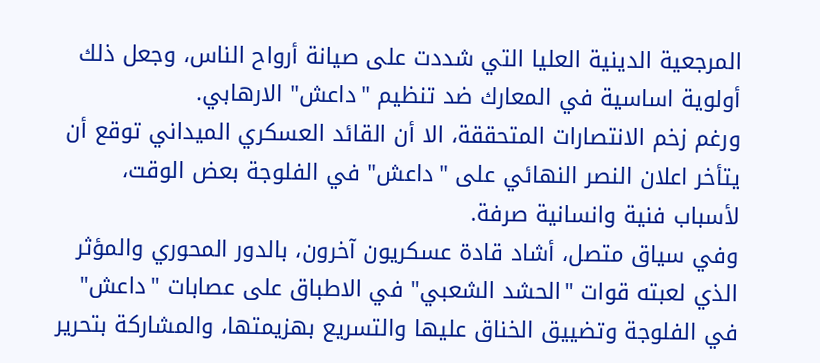المرجعية الدينية العليا التي شددت على صيانة أرواح الناس، وجعل ذلك أولوية اساسية في المعارك ضد تنظيم "داعش" الارهابي.
ورغم زخم الانتصارات المتحققة، الا أن القائد العسكري الميداني توقع أن يتأخر اعلان النصر النهائي على "داعش" في الفلوجة بعض الوقت، لأسباب فنية وانسانية صرفة.
وفي سياق متصل، أشاد قادة عسكريون آخرون، بالدور المحوري والمؤثر الذي لعبته قوات "الحشد الشعبي" في الاطباق على عصابات "داعش" في الفلوجة وتضييق الخناق عليها والتسريع بهزيمتها، والمشاركة بتحرير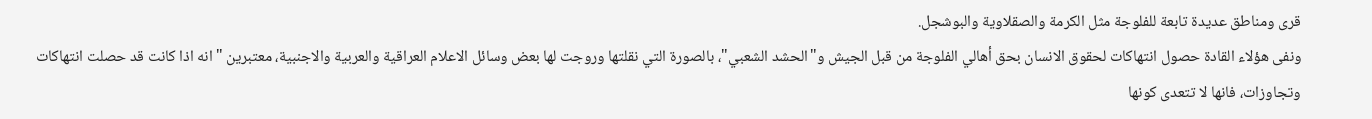قرى ومناطق عديدة تابعة للفلوجة مثل الكرمة والصقلاوية والبوشجل.
ونفى هؤلاء القادة حصول انتهاكات لحقوق الانسان بحق أهالي الفلوجة من قبل الجيش و"الحشد الشعبي"، بالصورة التي نقلتها وروجت لها بعض وسائل الاعلام العراقية والعربية والاجنبية، معتبرين "انه اذا كانت قد حصلت انتهاكات وتجاوزات، فانها لا تتعدى كونها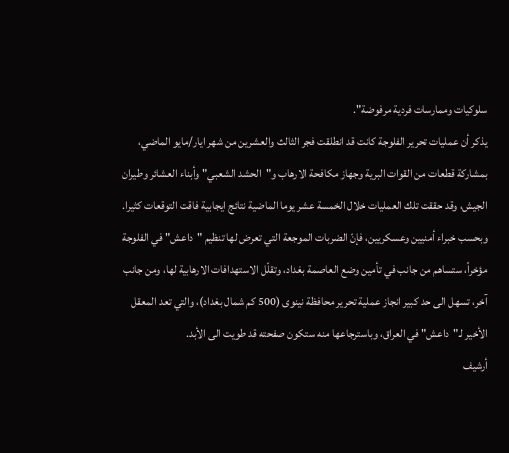سلوكيات وممارسات فردية مرفوضة".
يذكر أن عمليات تحرير الفلوجة كانت قد انطلقت فجر الثالث والعشرين من شهر ايار/مايو الماضي، بمشاركة قطعات من القوات البرية وجهاز مكافحة الارهاب و"الحشد الشعبي" وأبناء العشائر وطيران الجيش، وقد حققت تلك العمليات خلال الخمسة عشر يوما الماضية نتائج ايجابية فاقت التوقعات كثيرا.
وبحسب خبراء أمنيين وعسكريين، فإنّ الضربات الموجعة التي تعرض لها تنظيم "داعش" في الفلوجة مؤخراً، ستساهم من جانب في تأمين وضع العاصمة بغداد، وتقلّل الاستهدافات الارهابية لها، ومن جانب آخر، تسهل الى حد كبير انجاز عملية تحرير محافظة نينوى (500 كم شمال بغداد)، والتي تعد المعقل الأخير لـ"داعش" في العراق، وباسترجاعها منه ستكون صفحته قد طويت الى الأبد.
أرشيف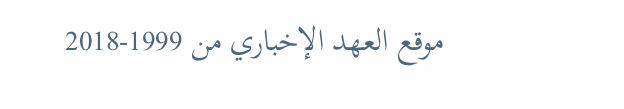موقع العهد الإخباري من 1999-2018